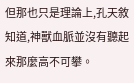但那也只是理論上,孔天敘知道,神獸血脈並沒有聽起來那麼高不可攀。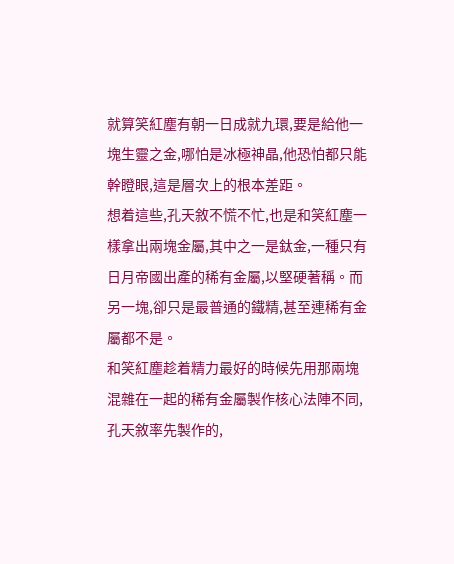就算笑紅塵有朝一日成就九環,要是給他一塊生靈之金,哪怕是冰極神晶,他恐怕都只能幹瞪眼,這是層次上的根本差距。
想着這些,孔天敘不慌不忙,也是和笑紅塵一樣拿出兩塊金屬,其中之一是鈦金,一種只有日月帝國出產的稀有金屬,以堅硬著稱。而另一塊,卻只是最普通的鐵精,甚至連稀有金屬都不是。
和笑紅塵趁着精力最好的時候先用那兩塊混雜在一起的稀有金屬製作核心法陣不同,孔天敘率先製作的,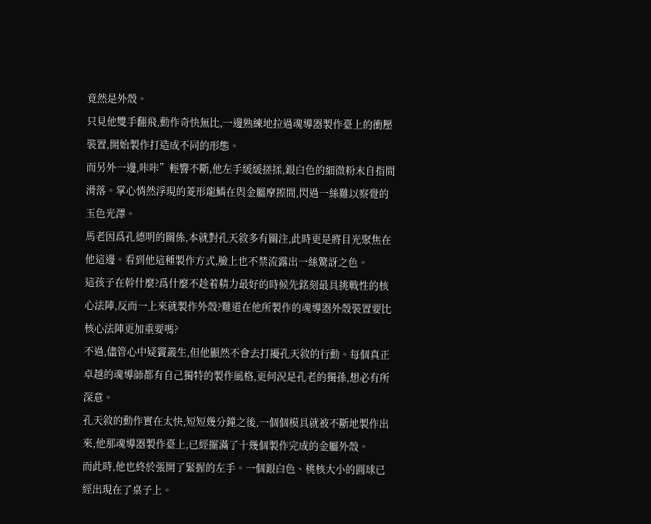竟然是外殼。
只見他雙手翻飛,動作奇快無比,一邊熟練地拉過魂導器製作臺上的衝壓裝置,開始製作打造成不同的形態。
而另外一邊,咔咔”輕響不斷,他左手緩緩搓揉,銀白色的細微粉末自指間滑落。掌心悄然浮現的菱形龍鱗在與金屬摩擦間,閃過一絲難以察覺的玉色光澤。
馬老因爲孔德明的關係,本就對孔天敘多有關注,此時更是將目光聚焦在他這邊。看到他這種製作方式,臉上也不禁流露出一絲驚訝之色。
這孩子在幹什麼?爲什麼不趁着精力最好的時候先銘刻最具挑戰性的核心法陣,反而一上來就製作外殼?難道在他所製作的魂導器外殼裝置要比核心法陣更加重要嗎?
不過,儘管心中疑竇叢生,但他顯然不會去打擾孔天敘的行動。每個真正卓越的魂導師都有自己獨特的製作風格,更何況是孔老的獨孫,想必有所深意。
孔天敘的動作實在太快,短短幾分鐘之後,一個個模具就被不斷地製作出來,他那魂導器製作臺上,已經擺滿了十幾個製作完成的金屬外殼。
而此時,他也終於張開了緊握的左手。一個銀白色、桃核大小的圓球已經出現在了桌子上。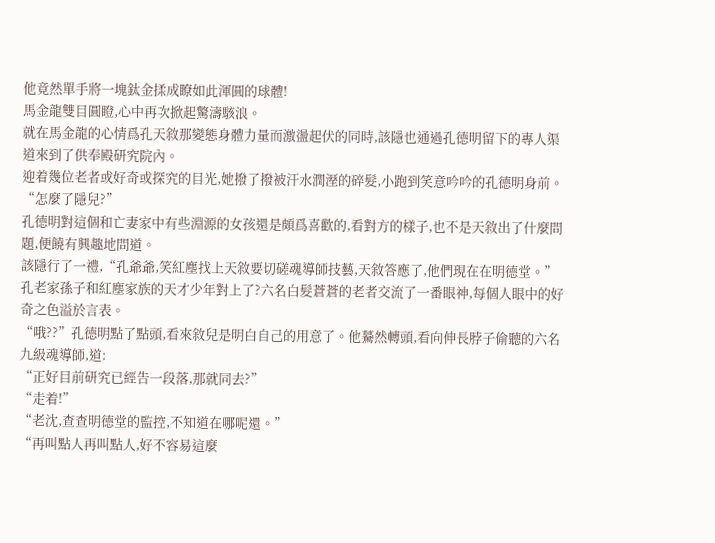他竟然單手將一塊鈦金揉成瞭如此渾圓的球體!
馬金龍雙目圓瞪,心中再次掀起驚濤駭浪。
就在馬金龍的心情爲孔天敘那變態身體力量而激盪起伏的同時,該隱也通過孔德明留下的專人渠道來到了供奉殿研究院內。
迎着幾位老者或好奇或探究的目光,她撥了撥被汗水潤溼的碎髮,小跑到笑意吟吟的孔德明身前。
“怎麼了隱兒?”
孔德明對這個和亡妻家中有些淵源的女孩還是頗爲喜歡的,看對方的樣子,也不是天敘出了什麼問題,便饒有興趣地問道。
該隱行了一禮,“孔爺爺,笑紅塵找上天敘要切磋魂導師技藝,天敘答應了,他們現在在明德堂。”
孔老家孫子和紅塵家族的天才少年對上了?六名白髮蒼蒼的老者交流了一番眼神,每個人眼中的好奇之色溢於言表。
“哦??”孔德明點了點頭,看來敘兒是明白自己的用意了。他驀然轉頭,看向伸長脖子偷聽的六名九級魂導師,道:
“正好目前研究已經告一段落,那就同去?”
“走着!”
“老沈,查查明德堂的監控,不知道在哪呢還。”
“再叫點人再叫點人,好不容易這麼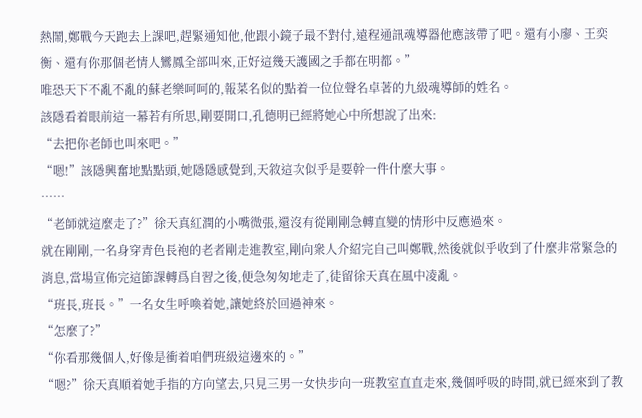熱鬧,鄭戰今天跑去上課吧,趕緊通知他,他跟小鏡子最不對付,遠程通訊魂導器他應該帶了吧。還有小廖、王奕衡、還有你那個老情人鸞鳳全部叫來,正好這幾天護國之手都在明都。”
唯恐天下不亂不亂的蘇老樂呵呵的,報菜名似的點着一位位聲名卓著的九級魂導師的姓名。
該隱看着眼前這一幕若有所思,剛要開口,孔德明已經將她心中所想說了出來:
“去把你老師也叫來吧。”
“嗯!”該隱興奮地點點頭,她隱隱感覺到,天敘這次似乎是要幹一件什麼大事。
……
“老師就這麼走了?”徐天真紅潤的小嘴微張,還沒有從剛剛急轉直變的情形中反應過來。
就在剛剛,一名身穿青色長袍的老者剛走進教室,剛向衆人介紹完自己叫鄭戰,然後就似乎收到了什麼非常緊急的消息,當場宣佈完這節課轉爲自習之後,便急匆匆地走了,徒留徐天真在風中凌亂。
“班長,班長。”一名女生呼喚着她,讓她終於回過神來。
“怎麼了?”
“你看那幾個人,好像是衝着咱們班級這邊來的。”
“嗯?”徐天真順着她手指的方向望去,只見三男一女快步向一班教室直直走來,幾個呼吸的時間,就已經來到了教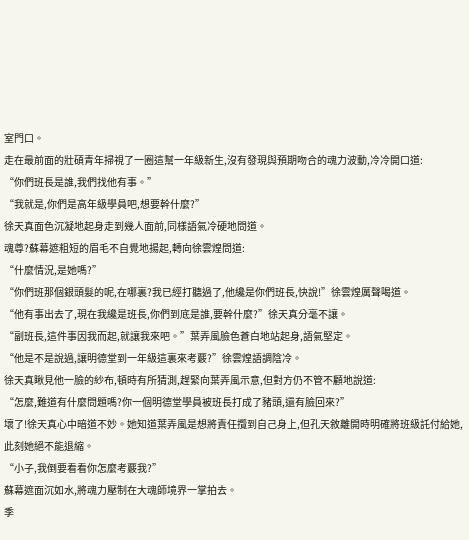室門口。
走在最前面的壯碩青年掃視了一圈這幫一年級新生,沒有發現與預期吻合的魂力波動,冷冷開口道:
“你們班長是誰,我們找他有事。”
“我就是,你們是高年級學員吧,想要幹什麼?”
徐天真面色沉凝地起身走到幾人面前,同樣語氣冷硬地問道。
魂尊?蘇幕遮粗短的眉毛不自覺地揚起,轉向徐雲煌問道:
“什麼情況,是她嗎?”
“你們班那個銀頭髮的呢,在哪裏?我已經打聽過了,他纔是你們班長,快說!”徐雲煌厲聲喝道。
“他有事出去了,現在我纔是班長,你們到底是誰,要幹什麼?”徐天真分毫不讓。
“副班長,這件事因我而起,就讓我來吧。”葉弄風臉色蒼白地站起身,語氣堅定。
“他是不是說過,讓明德堂到一年級這裏來考覈?”徐雲煌語調陰冷。
徐天真瞅見他一臉的紗布,頓時有所猜測,趕緊向葉弄風示意,但對方仍不管不顧地說道:
“怎麼,難道有什麼問題嗎?你一個明德堂學員被班長打成了豬頭,還有臉回來?”
壞了!徐天真心中暗道不妙。她知道葉弄風是想將責任攬到自己身上,但孔天敘離開時明確將班級託付給她,此刻她絕不能退縮。
“小子,我倒要看看你怎麼考覈我?”
蘇幕遮面沉如水,將魂力壓制在大魂師境界一掌拍去。
季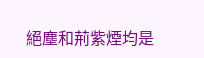絕塵和荊紫煙均是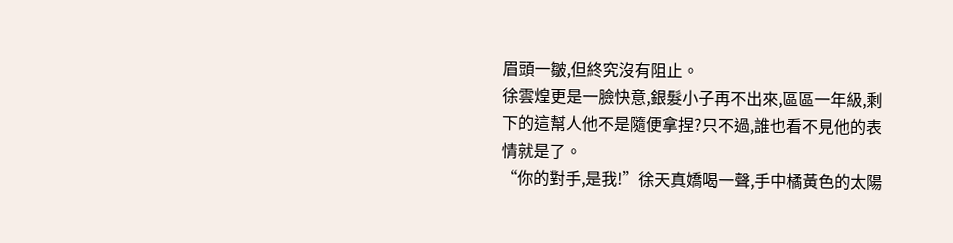眉頭一皺,但終究沒有阻止。
徐雲煌更是一臉快意,銀髮小子再不出來,區區一年級,剩下的這幫人他不是隨便拿捏?只不過,誰也看不見他的表情就是了。
“你的對手,是我!”徐天真嬌喝一聲,手中橘黃色的太陽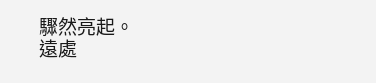驟然亮起。
遠處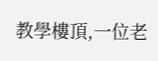教學樓頂,一位老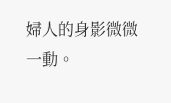婦人的身影微微一動。